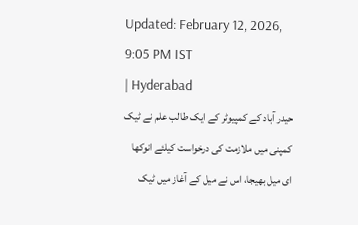Updated: February 12, 2026, 9:05 PM IST
| Hyderabad
حیدر آباد کے کمپیوٹر کے ایک طالب علم نے ٹیک کمپنی میں ملازمت کی درخواست کیلئے انوکھا ای میل بھیجا، اس نے میل کے آغاز میں ٹیک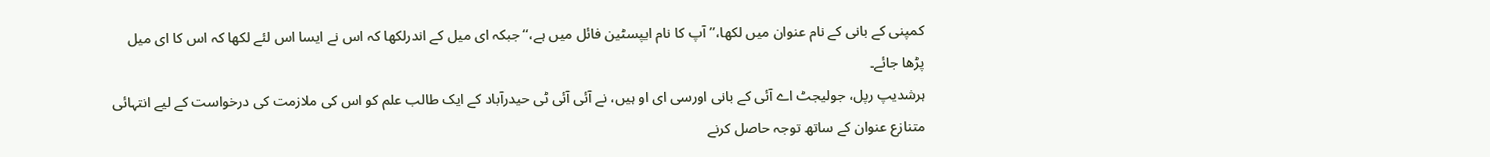کمپنی کے بانی کے نام عنوان میں لکھا،’’ آپ کا نام ایپسٹین فائل میں ہے،‘‘جبکہ ای میل کے اندرلکھا کہ اس نے ایسا اس لئے لکھا کہ اس کا ای میل پڑھا جائے۔
ہرشدیپ رپل، جولیجٹ اے آئی کے بانی اورسی ای او ہیں، نے آئی آئی ٹی حیدرآباد کے ایک طالب علم کو اس کی ملازمت کی درخواست کے لیے انتہائی متنازع عنوان کے ساتھ توجہ حاصل کرنے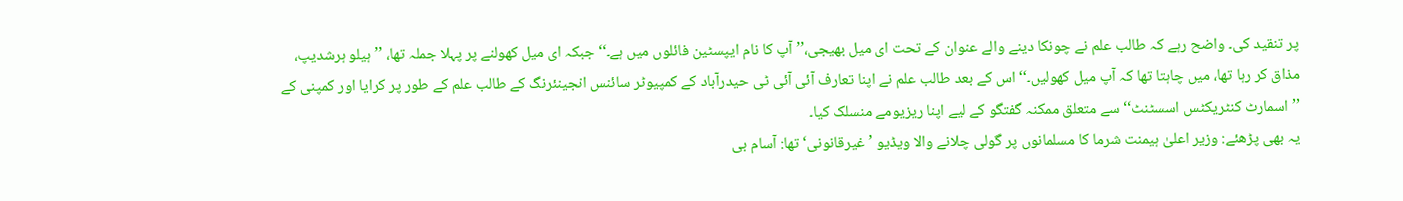پر تنقید کی۔ واضح رہے کہ طالب علم نے چونکا دینے والے عنوان کے تحت ای میل بھیجی،’’ آپ کا نام ایپسٹین فائلوں میں ہے۔‘‘ جبکہ ای میل کھولنے پر پہلا جملہ تھا، ’’ہیلو ہرشدیپ، مذاق کر رہا تھا، میں چاہتا تھا کہ آپ میل کھولیں۔‘‘ اس کے بعد طالب علم نے اپنا تعارف آئی آئی ٹی حیدرآباد کے کمپیوٹر سائنس انجینئرنگ کے طالب علم کے طور پر کرایا اور کمپنی کے ’’اسمارٹ کنٹریکٹس اسسٹنٹ‘‘ سے متعلق ممکنہ گفتگو کے لیے اپنا ریزیومے منسلک کیا۔
یہ بھی پڑھئے: وزیر اعلیٰ ہیمنت شرما کا مسلمانوں پر گولی چلانے والا ویڈیو ’غیرقانونی‘ تھا: آسام بی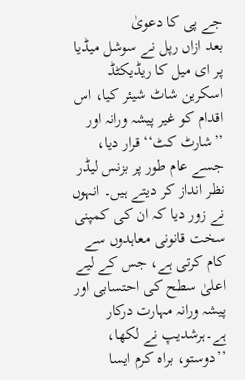جے پی کا دعویٰ
بعد ازاں رپل نے سوشل میڈیا پر ای میل کا ریڈیکٹڈ اسکرین شاٹ شیئر کیا، اس اقدام کو غیر پیشہ ورانہ اور ’’شارٹ کٹ‘‘ قرار دیا، جسے عام طور پر بزنس لیڈر نظر انداز کر دیتے ہیں۔ انہوں نے زور دیا کہ ان کی کمپنی سخت قانونی معاہدوں سے کام کرتی ہے، جس کے لیے اعلیٰ سطح کی احتسابی اور پیشہ ورانہ مہارت درکار ہے۔ہرشدیپ نے لکھا، ’’دوستو، براہ کرم ایسا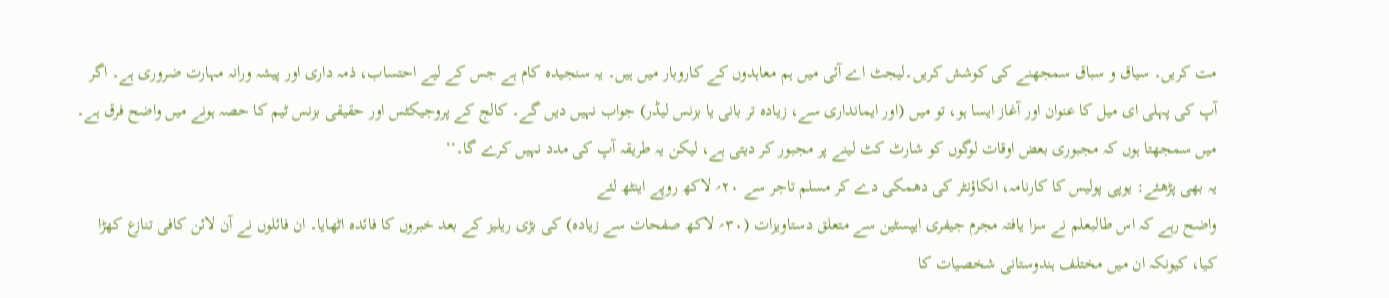مت کریں۔ سیاق و سباق سمجھنے کی کوشش کریں۔لیجٹ اے آئی میں ہم معاہدوں کے کاروبار میں ہیں۔ یہ سنجیدہ کام ہے جس کے لیے احتساب، ذمہ داری اور پیشہ ورانہ مہارت ضروری ہے۔ اگر آپ کی پہلی ای میل کا عنوان اور آغاز ایسا ہو، تو میں (اور ایمانداری سے، زیادہ تر بانی یا بزنس لیڈر) جواب نہیں دیں گے۔ کالج کے پروجیکٹس اور حقیقی بزنس ٹیم کا حصہ ہونے میں واضح فرق ہے۔ میں سمجھتا ہوں کہ مجبوری بعض اوقات لوگوں کو شارٹ کٹ لینے پر مجبور کر دیتی ہے، لیکن یہ طریقہ آپ کی مدد نہیں کرے گا۔‘‘
یہ بھی پڑھئے: یوپی پولیس کا کارنامہ، انکاؤنٹر کی دھمکی دے کر مسلم تاجر سے ۲۰؍ لاکھ روپے اینٹھ لئے
واضح رہے کہ اس طالبعلم نے سزا یافتہ مجرم جیفری ایپسٹین سے متعلق دستاویزات (۳۰؍ لاکھ صفحات سے زیادہ) کی بڑی ریلیز کے بعد خبروں کا فائدہ اٹھایا۔ ان فائلوں نے آن لائن کافی تنازع کھڑا کیا، کیونکہ ان میں مختلف ہندوستانی شخصیات کا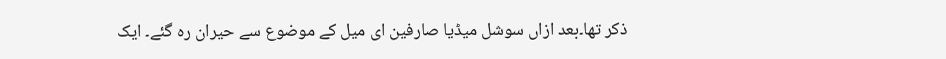ذکر تھا۔بعد ازاں سوشل میڈیا صارفین ای میل کے موضوع سے حیران رہ گئے۔ ایک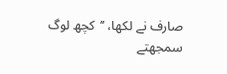صارف نے لکھا، ’’کچھ لوگ سمجھتے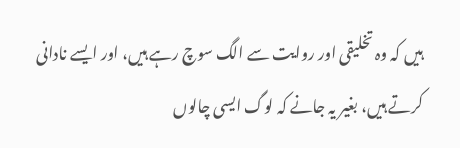ہیں کہ وہ تخلیقی اور روایت سے الگ سوچ رہے ہیں، اور ایسے نادانی کرتے ہیں، بغیر یہ جانے کہ لوگ ایسی چالوں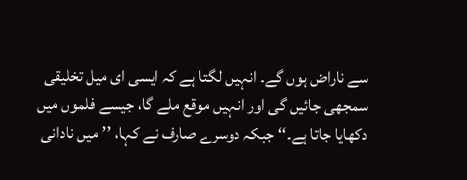سے ناراض ہوں گے۔ انہیں لگتا ہے کہ ایسی ای میل تخلیقی سمجھی جائیں گی اور انہیں موقع ملے گا، جیسے فلموں میں دکھایا جاتا ہے۔‘‘ جبکہ دوسرے صارف نے کہا، ’’میں نادانی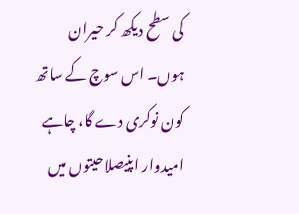کی سطح دیکھ کر حیران ہوں۔ اس سوچ کے ساتھ کون نوکری دے گا، چاہے امیدوار اپنیصلاحیتوں میں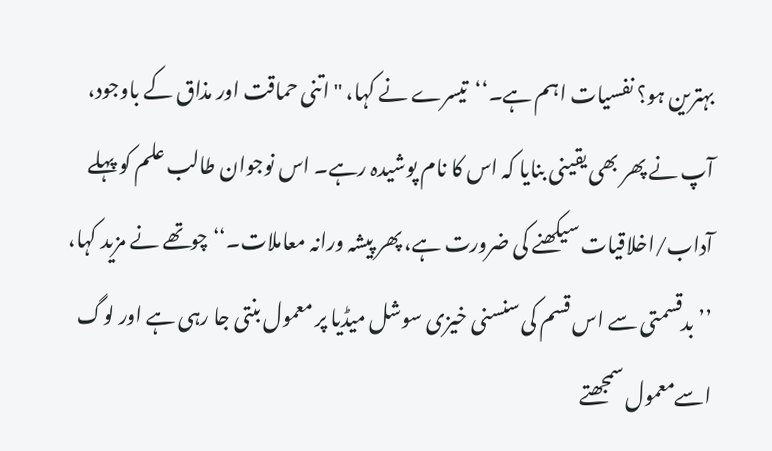بہترین ہو؟ نفسیات اہم ہے۔‘‘تیسرے نے کہا، "اتنی حماقت اور مذاق کے باوجود، آپ نے پھر بھی یقینی بنایا کہ اس کا نام پوشیدہ رہے۔ اس نوجوان طالب علم کو پہلے آداب/اخلاقیات سیکھنے کی ضرورت ہے، پھر پیشہ ورانہ معاملات۔‘‘چوتھے نے مزید کہا، ’’بدقسمتی سے اس قسم کی سنسنی خیزی سوشل میڈیا پر معمول بنتی جا رہی ہے اور لوگ اسےمعمول سمجھتے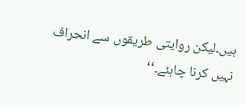ہیں۔لیکن روایتی طریقوں سے انحراف نہیں کرنا چاہئے۔‘‘